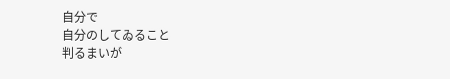自分で
自分のしてゐること
判るまいが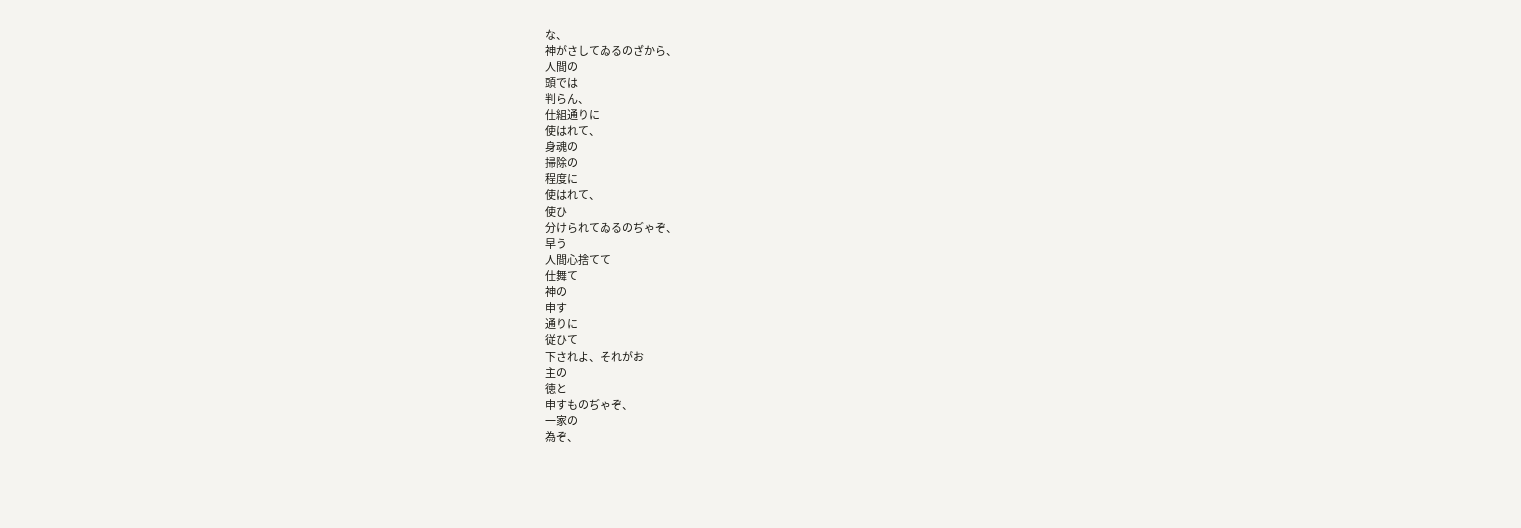な、
神がさしてゐるのざから、
人間の
頭では
判らん、
仕組通りに
使はれて、
身魂の
掃除の
程度に
使はれて、
使ひ
分けられてゐるのぢゃぞ、
早う
人間心捨てて
仕舞て
神の
申す
通りに
従ひて
下されよ、それがお
主の
徳と
申すものぢゃぞ、
一家の
為ぞ、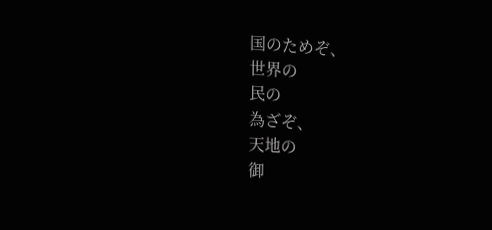国のためぞ、
世界の
民の
為ざぞ、
天地の
御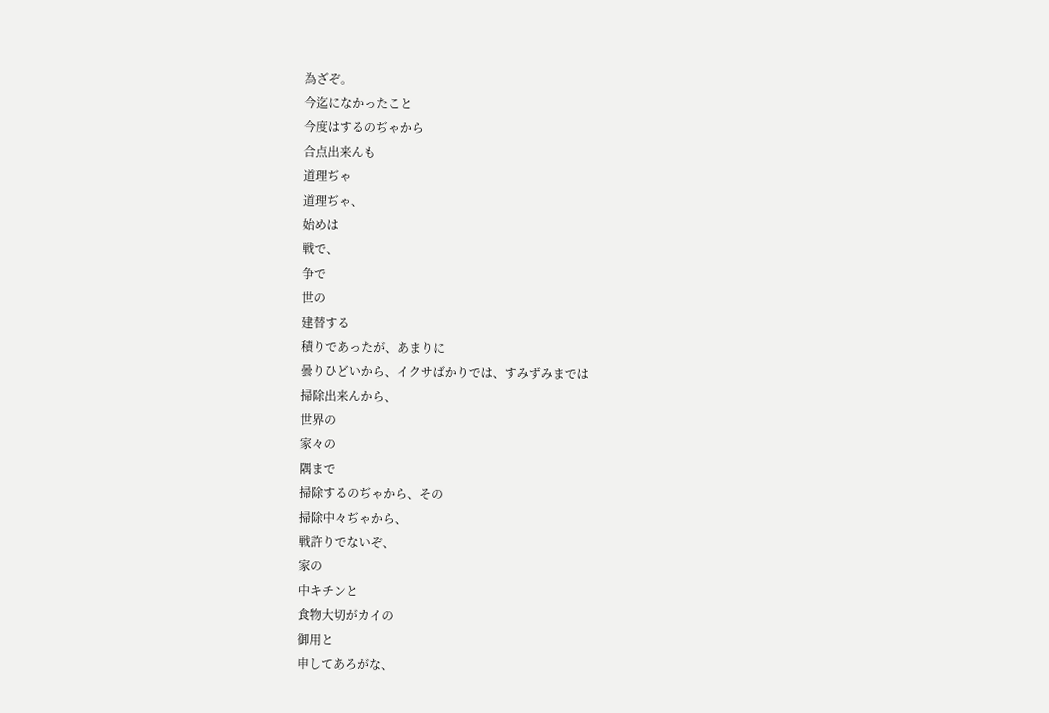為ざぞ。
今迄になかったこと
今度はするのぢゃから
合点出来んも
道理ぢゃ
道理ぢゃ、
始めは
戦で、
争で
世の
建替する
積りであったが、あまりに
曇りひどいから、イクサばかりでは、すみずみまでは
掃除出来んから、
世界の
家々の
隅まで
掃除するのぢゃから、その
掃除中々ぢゃから、
戦許りでないぞ、
家の
中キチンと
食物大切がカイの
御用と
申してあろがな、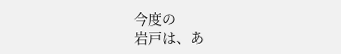今度の
岩戸は、あ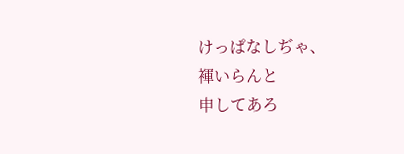けっぱなしぢゃ、
褌いらんと
申してあろ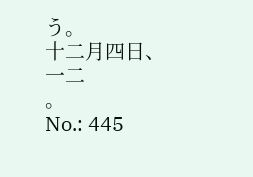う。
十二月四日、
一二
。
No.: 445